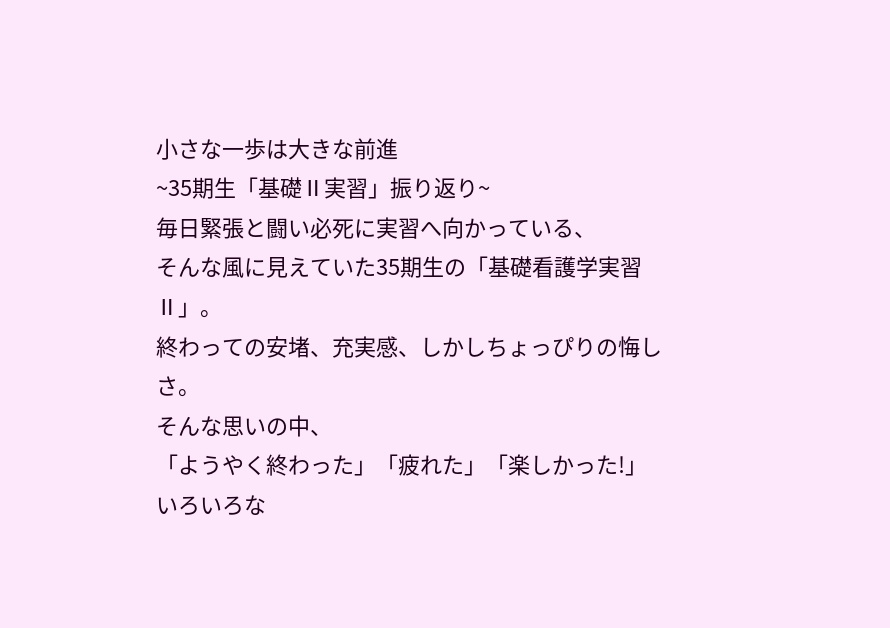小さな一歩は大きな前進
~35期生「基礎Ⅱ実習」振り返り~
毎日緊張と闘い必死に実習へ向かっている、
そんな風に見えていた35期生の「基礎看護学実習Ⅱ」。
終わっての安堵、充実感、しかしちょっぴりの悔しさ。
そんな思いの中、
「ようやく終わった」「疲れた」「楽しかった!」
いろいろな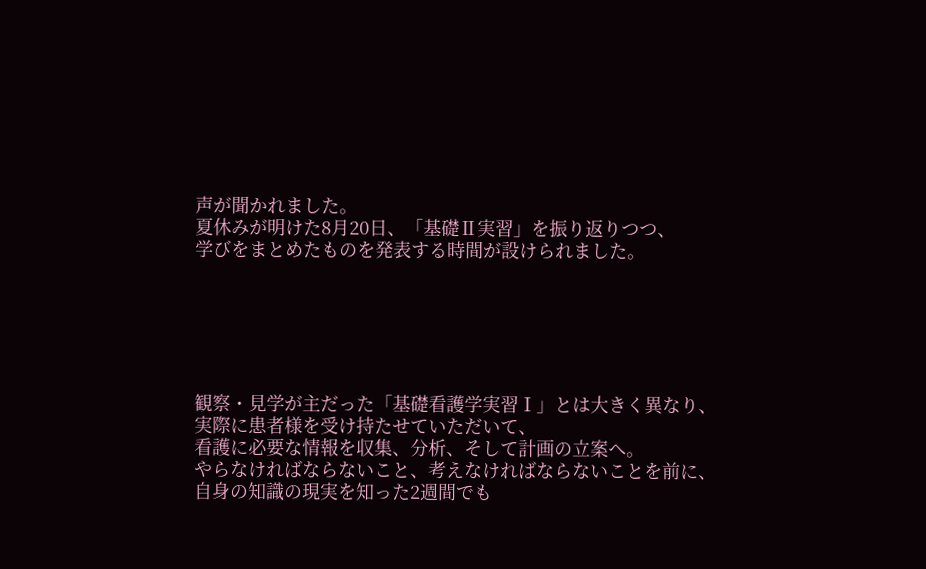声が聞かれました。
夏休みが明けた8月20日、「基礎Ⅱ実習」を振り返りつつ、
学びをまとめたものを発表する時間が設けられました。






観察・見学が主だった「基礎看護学実習Ⅰ」とは大きく異なり、
実際に患者様を受け持たせていただいて、
看護に必要な情報を収集、分析、そして計画の立案へ。
やらなければならないこと、考えなければならないことを前に、
自身の知識の現実を知った2週間でも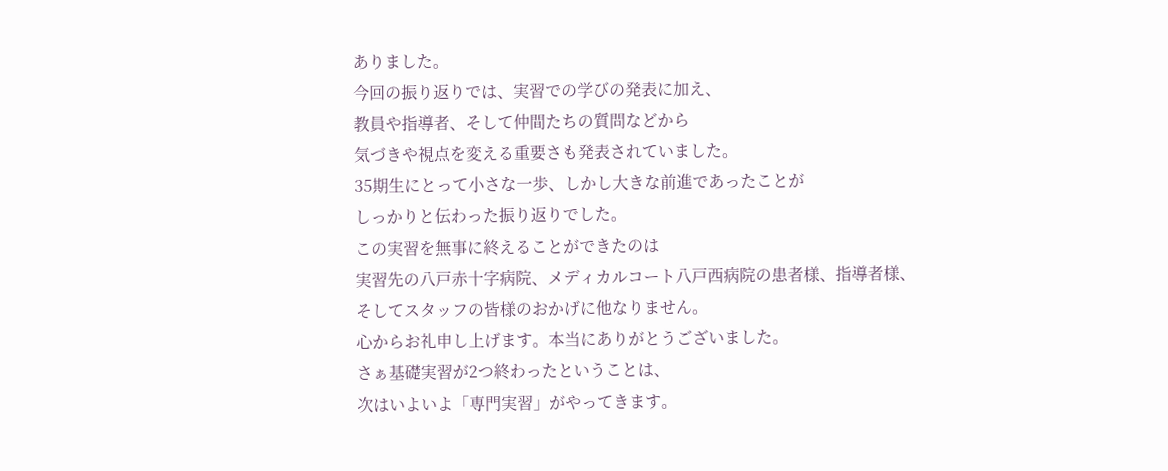ありました。
今回の振り返りでは、実習での学びの発表に加え、
教員や指導者、そして仲間たちの質問などから
気づきや視点を変える重要さも発表されていました。
35期生にとって小さな一歩、しかし大きな前進であったことが
しっかりと伝わった振り返りでした。
この実習を無事に終えることができたのは
実習先の八戸赤十字病院、メディカルコート八戸西病院の患者様、指導者様、
そしてスタッフの皆様のおかげに他なりません。
心からお礼申し上げます。本当にありがとうございました。
さぁ基礎実習が2つ終わったということは、
次はいよいよ「専門実習」がやってきます。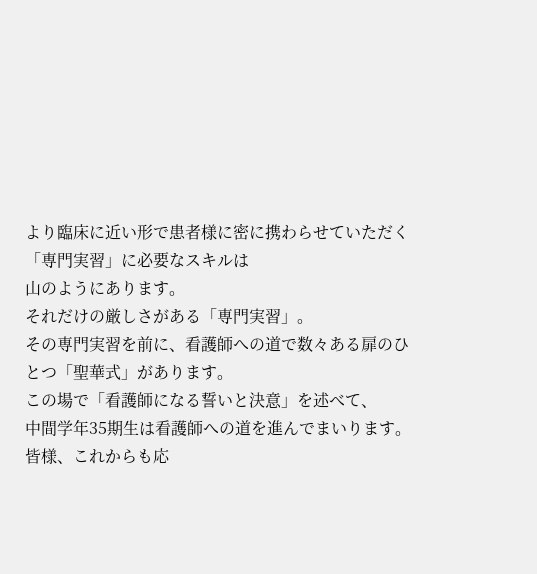より臨床に近い形で患者様に密に携わらせていただく「専門実習」に必要なスキルは
山のようにあります。
それだけの厳しさがある「専門実習」。
その専門実習を前に、看護師への道で数々ある扉のひとつ「聖華式」があります。
この場で「看護師になる誓いと決意」を述べて、
中間学年35期生は看護師への道を進んでまいります。
皆様、これからも応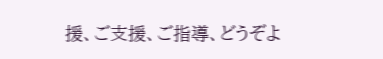援、ご支援、ご指導、どうぞよ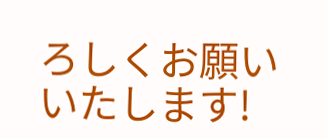ろしくお願いいたします!